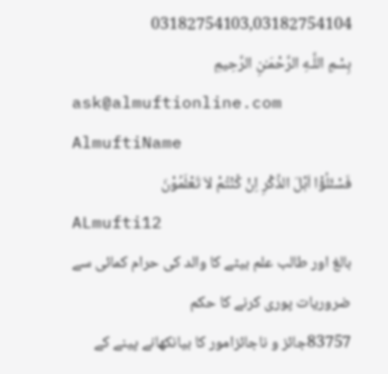03182754103,03182754104
بِسْمِ اللَّـهِ الرَّحْمَـٰنِ الرَّحِيمِ
ask@almuftionline.com
AlmuftiName
فَسْئَلُوْٓا اَہْلَ الذِّکْرِ اِنْ کُنْتُمْ لاَ تَعْلَمُوْنَ
ALmufti12
بالغ اور طالب علم بیٹے کا والد کی حرام کمائی سے ضروریات پوری کرنے کا حکم
83757جائز و ناجائزامور کا بیانکھانے پینے کے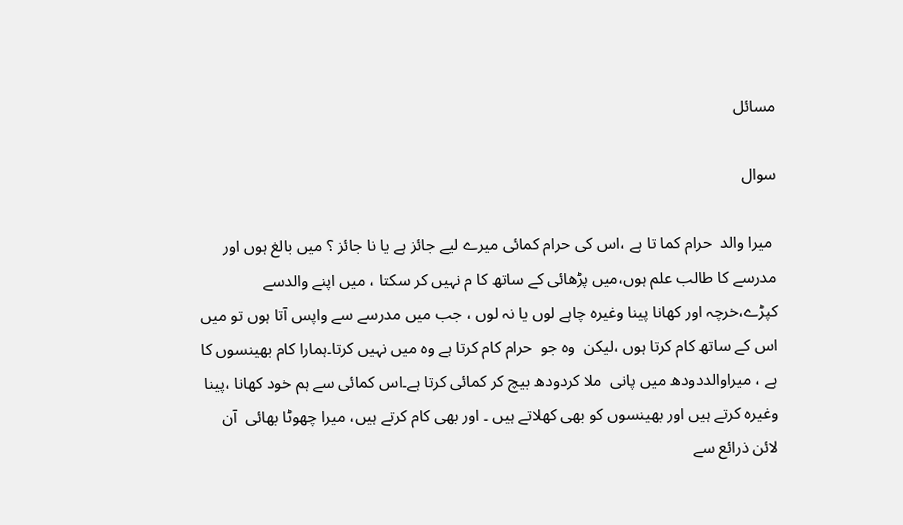مسائل

سوال

 میرا والد  حرام کما تا ہے ،اس کی حرام کمائی میرے لیے جائز ہے یا نا جائز ؟ میں بالغ ہوں اور مدرسے کا طالب علم ہوں،میں پڑھائی کے ساتھ کا م نہیں کر سکتا ، میں اپنے والدسے کپڑے،خرچہ اور کھانا پینا وغیرہ چاہے لوں یا نہ لوں ، جب میں مدرسے سے واپس آتا ہوں تو میں اس کے ساتھ کام کرتا ہوں ،لیکن  وہ جو  حرام کام کرتا ہے وہ میں نہیں کرتا۔ہمارا کام بھینسوں کا ہے ، میراوالددودھ میں پانی  ملا کردودھ بیچ کر کمائی کرتا ہے۔اس کمائی سے ہم خود کھانا ،پینا وغیرہ کرتے ہیں اور بھینسوں کو بھی کھلاتے ہیں ۔ اور بھی کام کرتے ہیں، میرا چھوٹا بھائی  آن لائن ذرائع سے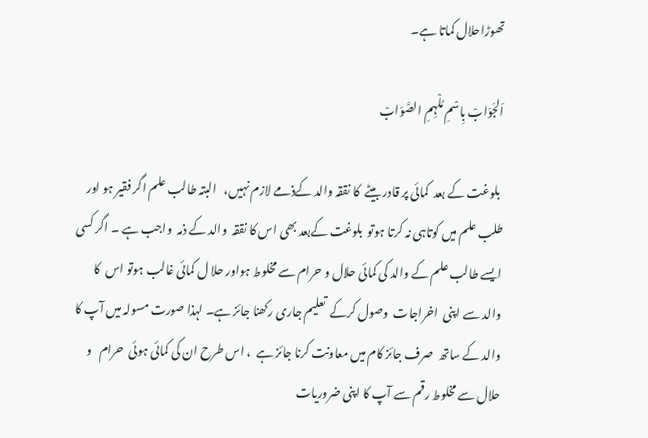تھوڑاحلال کماتا ہے۔

اَلجَوَابْ بِاسْمِ مُلْہِمِ الصَّوَابْ

 بلوغت کے بعد  کمائی پر قادر بیٹے  کا نققہ والد کےذمے لازم نہیں،   البتہ طالب علم اگر فقیر ہو اور  طلب علم میں کوتاہی نہ کرتا ہوتو  بلوغت کےبعد بھی اس کا نققہ  والد کے ذمہ  واجب ہے ۔ اگر کسی ایسے طالب علم کے والد کی کمائی حلال و حرام سے مخلوط ہواور حلا ل کمائی غالب ہوتو اس  کا  والد سے اپنی  اخراجات  وصول کرکے  تعلیم جاری رکھنا جائز ہے۔ لہذا صورت مسولہ میں آپ کا والد کے ساتھ  صرف جائز کام میں معاونت کرنا جائز ہے  ، اس طرح ان کی کمائی ہوئی  حرام   و حلال سے مخلوط رقم سے آپ کا اپنی ضروریات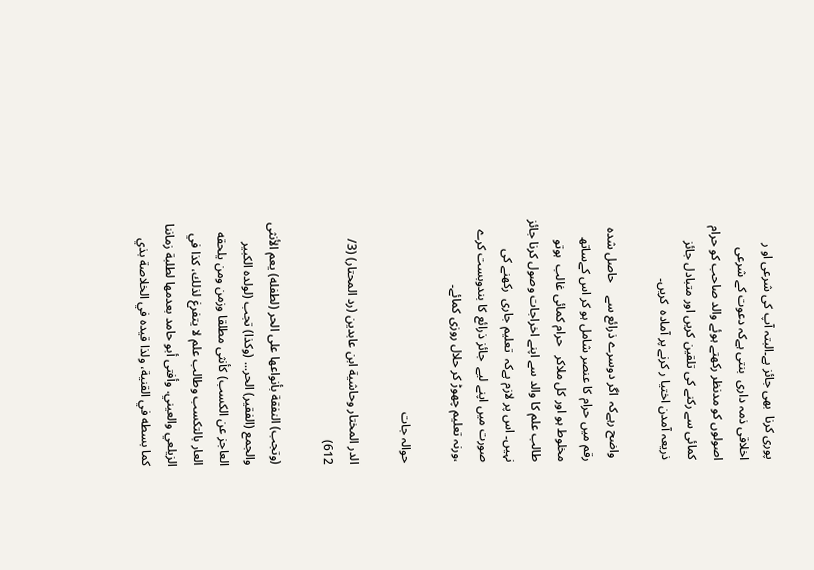پوری کرنا  بھی جائز ہے۔البتہ آپ کی شرعی او ر اخلاقی ذمہ داری  بنتی ہےکہ دعوت کے شرعی اصولوں کو مدنظر رکھتے ہوئے والد صاحب کو حرام کمائی سے رکنے کی تلقین کریں اور متبادل جائز ذریعہ آمدن اختیا ر کرنے پر آمادہ  کریں۔

 واضح رہےکہ  اگر دوسرے ذرائع سے    حاصل شدہ رقم میں حرام کا عنصر شامل ہو کر اس کےساتھ مخلوط ہو اور کل ملاکر   حرام کمائی غالب  ہوتو  طالب علم کا والد سے اپنے اخراجات وصول کرنا جائز نہیں۔ اس پر لازم ہےکہ  تعلیم جاری  رکھنے کی صورت میں اپنے لیے  جائز ذرائع کا بندوبست کرے ،ورنہ تعلیم چھوڑ کر حلال روزی کمائے۔

حوالہ جات

الدر المختار وحاشية ابن عابدين (رد المحتار) (3/ 612)

(وتجب) النفقة بأنواعها على الحر (لطفله) يعم الأنثى والجمع (الفقير) الحر... (وكذا) تجب (لولده الكبير العاجز عن الكسب) كأنثى مطلقا وزمن ومن يلحقه العار بالتكسب وطالب علم لا يتفرغ لذلك، كذا في الزيلعي والعيني. وأفتى أبو حامد بعدمها لطلبة زماننا كما بسطه في القنية، ولذا قيده في الخلاصة بذي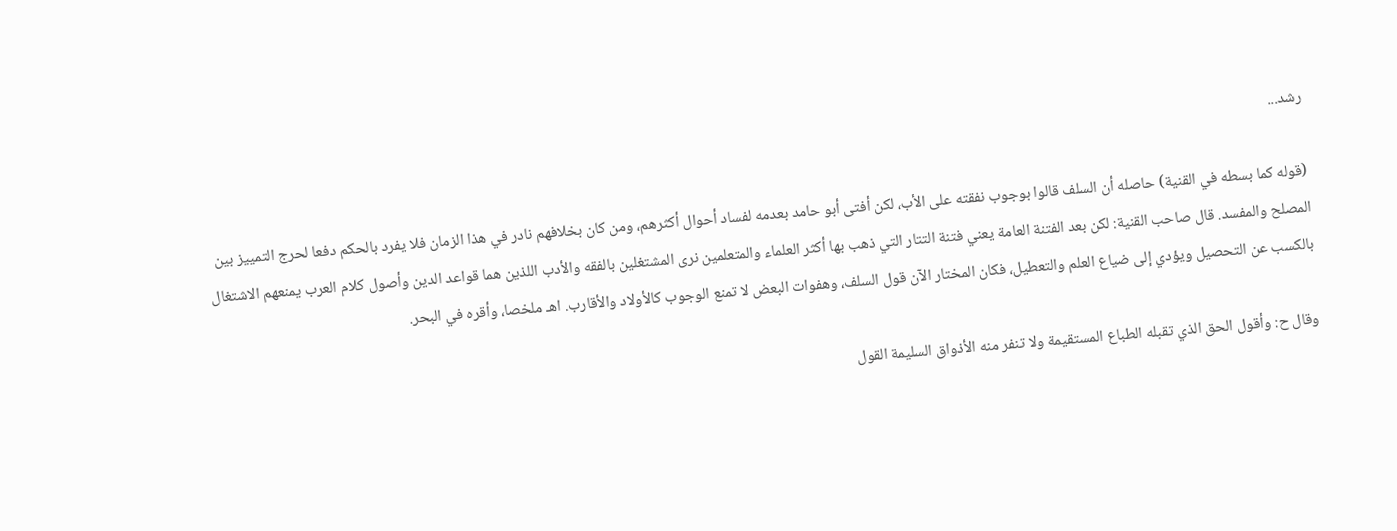رشد...

(قوله كما بسطه في القنية) حاصله أن السلف قالوا بوجوب نفقته على الأب، لكن أفتى أبو حامد بعدمه لفساد أحوال أكثرهم، ومن كان بخلافهم نادر في هذا الزمان فلا يفرد بالحكم دفعا لحرج التمييز بين المصلح والمفسد. قال صاحب القنية: لكن بعد الفتنة العامة يعني فتنة التتار التي ذهب بها أكثر العلماء والمتعلمين نرى المشتغلين بالفقه والأدب اللذين هما قواعد الدين وأصول كلام العرب يمنعهم الاشتغال بالكسب عن التحصيل ويؤدي إلى ضياع العلم والتعطيل، فكان المختار الآن قول السلف، وهفوات البعض لا تمنع الوجوب كالأولاد والأقارب. اهـ ملخصا، وأقره في البحر.

وقال ح: وأقول الحق الذي تقبله الطباع المستقيمة ولا تنفر منه الأذواق السليمة القول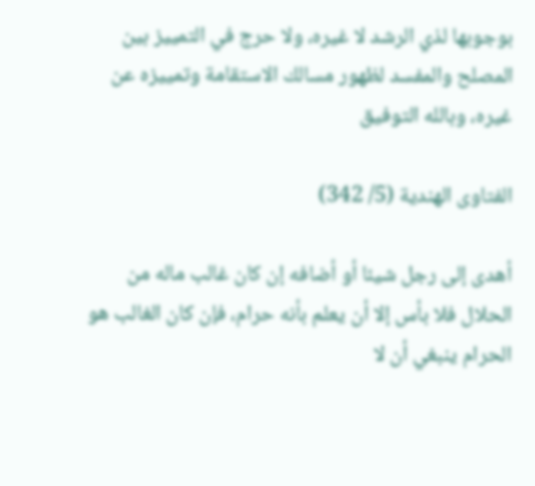بوجوبها لذي الرشد لا غيره، ولا حرج في التمييز بين المصلح والمفسد لظهور مسالك الاستقامة وتمييزه عن غيره، وبالله التوفيق

الفتاوى الهندية (5/ 342)

أهدى إلى رجل شيئا أو أضافه إن كان غالب ماله من الحلال فلا بأس إلا أن يعلم بأنه حرام، فإن كان الغالب هو الحرام ينبغي أن لا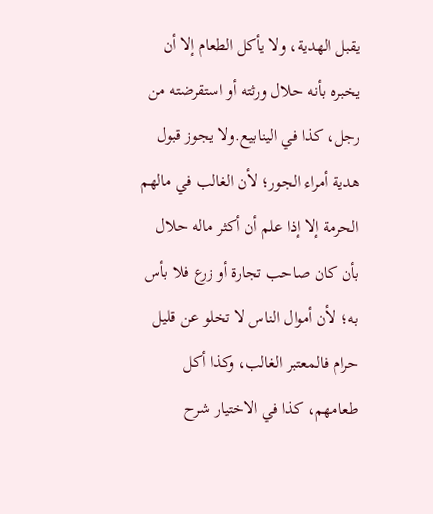يقبل الهدية، ولا يأكل الطعام إلا أن يخبره بأنه حلال ورثته أو استقرضته من رجل، كذا في الينابيع.ولا يجوز قبول هدية أمراء الجور؛ لأن الغالب في مالهم الحرمة إلا إذا علم أن أكثر ماله حلال بأن كان صاحب تجارة أو زرع فلا بأس به؛ لأن أموال الناس لا تخلو عن قليل حرام فالمعتبر الغالب، وكذا أكل طعامهم، كذا في الاختيار شرح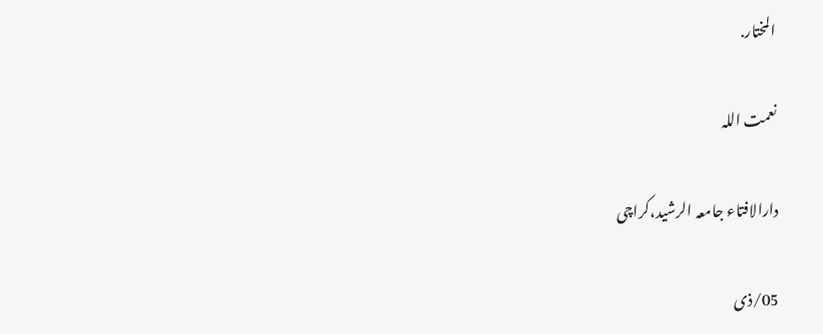المختار.

نعمت اللہ

دارالافتاء جامعہ الرشید،کراچی

05/ذی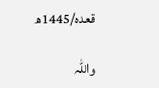قعدہ/1445ھ

واللہ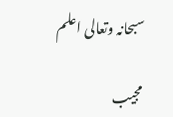سبحانہ وتعالی اعلم

مجیب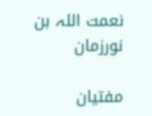نعمت اللہ بن نورزمان

مفتیان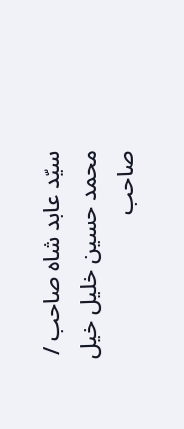سیّد عابد شاہ صاحب / محمد حسین خلیل خیل صاحب